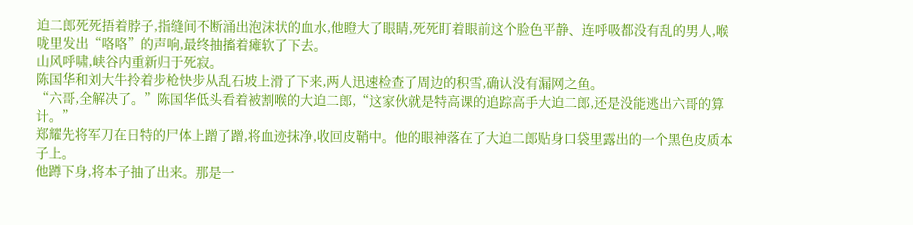迫二郎死死捂着脖子,指缝间不断涌出泡沫状的血水,他瞪大了眼睛,死死盯着眼前这个脸色平静、连呼吸都没有乱的男人,喉咙里发出“咯咯”的声响,最终抽搐着瘫软了下去。
山风呼啸,峡谷内重新归于死寂。
陈国华和刘大牛拎着步枪快步从乱石坡上滑了下来,两人迅速检查了周边的积雪,确认没有漏网之鱼。
“六哥,全解决了。”陈国华低头看着被割喉的大迫二郎,“这家伙就是特高课的追踪高手大迫二郎,还是没能逃出六哥的算计。”
郑耀先将军刀在日特的尸体上蹭了蹭,将血迹抹净,收回皮鞘中。他的眼神落在了大迫二郎贴身口袋里露出的一个黑色皮质本子上。
他蹲下身,将本子抽了出来。那是一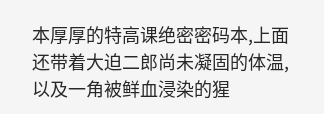本厚厚的特高课绝密密码本,上面还带着大迫二郎尚未凝固的体温,以及一角被鲜血浸染的猩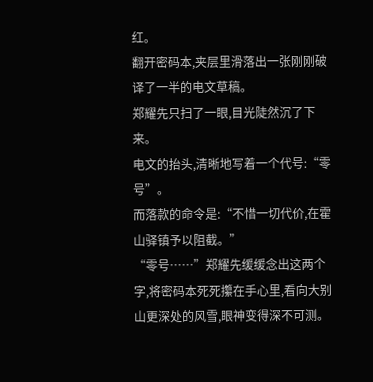红。
翻开密码本,夹层里滑落出一张刚刚破译了一半的电文草稿。
郑耀先只扫了一眼,目光陡然沉了下来。
电文的抬头,清晰地写着一个代号:“零号”。
而落款的命令是:“不惜一切代价,在霍山驿镇予以阻截。”
“零号……”郑耀先缓缓念出这两个字,将密码本死死攥在手心里,看向大别山更深处的风雪,眼神变得深不可测。